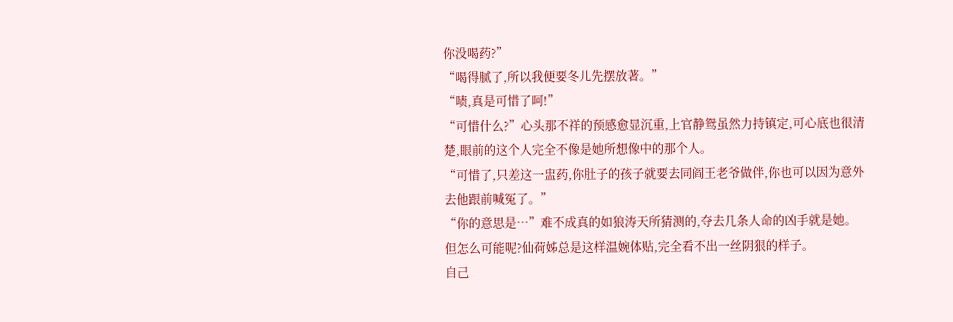你没喝药?”
“喝得腻了,所以我便要冬儿先摆放著。”
“啧,真是可惜了呵!”
“可惜什么?”心头那不祥的预感愈显沉重,上官静鸳虽然力持镇定,可心底也很清楚,眼前的这个人完全不像是她所想像中的那个人。
“可惜了,只差这一盅药,你肚子的孩子就要去同阎王老爷做伴,你也可以因为意外去他跟前喊冤了。”
“你的意思是…”难不成真的如狼涛天所猜测的,夺去几条人命的凶手就是她。
但怎么可能呢?仙荷姊总是这样温婉体贴,完全看不出一丝阴狠的样子。
自己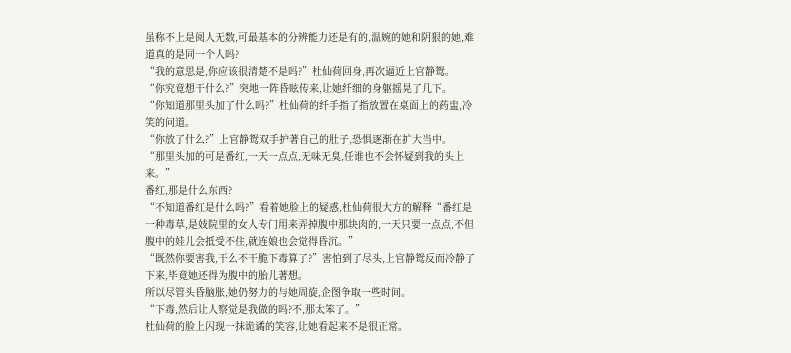虽称不上是阅人无数,可最基本的分辨能力还是有的,温婉的她和阴狠的她,难道真的是同一个人吗?
“我的意思是,你应该很清楚不是吗?”杜仙荷回身,再次逼近上官静鸳。
“你究竟想干什么?”突地一阵昏眩传来,让她纤细的身躯摇晃了几下。
“你知道那里头加了什么吗?”杜仙荷的纤手指了指放置在桌面上的药盅,冷笑的问道。
“你放了什么?”上官静鸳双手护著自己的肚子,恐惧逐渐在扩大当中。
“那里头加的可是番红,一天一点点,无味无臭,任谁也不会怀疑到我的头上来。”
番红,那是什么东西?
“不知道番红是什么吗?”看着她脸上的疑惑,杜仙荷很大方的解释“番红是一种毒草,是妓院里的女人专门用来弄掉腹中那块肉的,一天只要一点点,不但腹中的娃儿会抵受不住,就连娘也会觉得昏沉。”
“既然你要害我,干么不干脆下毒算了?”害怕到了尽头,上官静鸳反而冷静了下来,毕竟她还得为腹中的胎儿著想。
所以尽管头昏脑胀,她仍努力的与她周旋,企图争取一些时间。
“下毒,然后让人察觉是我做的吗?不,那太笨了。”
杜仙荷的脸上闪现一抹诡谲的笑容,让她看起来不是很正常。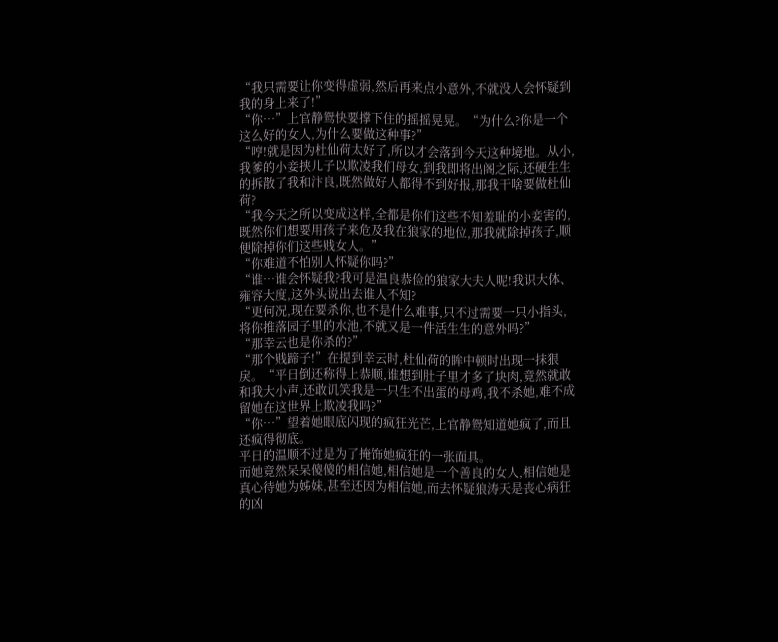“我只需要让你变得虚弱,然后再来点小意外,不就没人会怀疑到我的身上来了!”
“你…”上官静鸳快要撑下住的摇摇晃晃。“为什么?你是一个这么好的女人,为什么要做这种事?”
“哼!就是因为杜仙荷太好了,所以才会落到今天这种境地。从小,我爹的小妾挟儿子以欺凌我们母女,到我即将出阁之际,还硬生生的拆散了我和汴良,既然做好人都得不到好报,那我干啥要做杜仙荷?
“我今天之所以变成这样,全都是你们这些不知羞耻的小妾害的,既然你们想要用孩子来危及我在狼家的地位,那我就除掉孩子,顺便除掉你们这些贱女人。”
“你难道不怕别人怀疑你吗?”
“谁…谁会怀疑我?我可是温良恭俭的狼家大夫人呢!我识大体、雍容大度,这外头说出去谁人不知?
“更何况,现在要杀你,也不是什么难事,只不过需要一只小指头,将你推落园子里的水池,不就又是一件活生生的意外吗?”
“那幸云也是你杀的?”
“那个贱蹄子!”在提到幸云时,杜仙荷的眸中顿时出现一抹狠戾。“平日倒还称得上恭顺,谁想到肚子里才多了块肉,竟然就敢和我大小声,还敢讥笑我是一只生不出蛋的母鸡,我不杀她,难不成留她在这世界上欺凌我吗?”
“你…”望着她眼底闪现的疯狂光芒,上官静鸳知道她疯了,而且还疯得彻底。
平日的温顺不过是为了掩饰她疯狂的一张面具。
而她竟然呆呆傻傻的相信她,相信她是一个善良的女人,相信她是真心待她为姊妹,甚至还因为相信她,而去怀疑狼涛天是丧心病狂的凶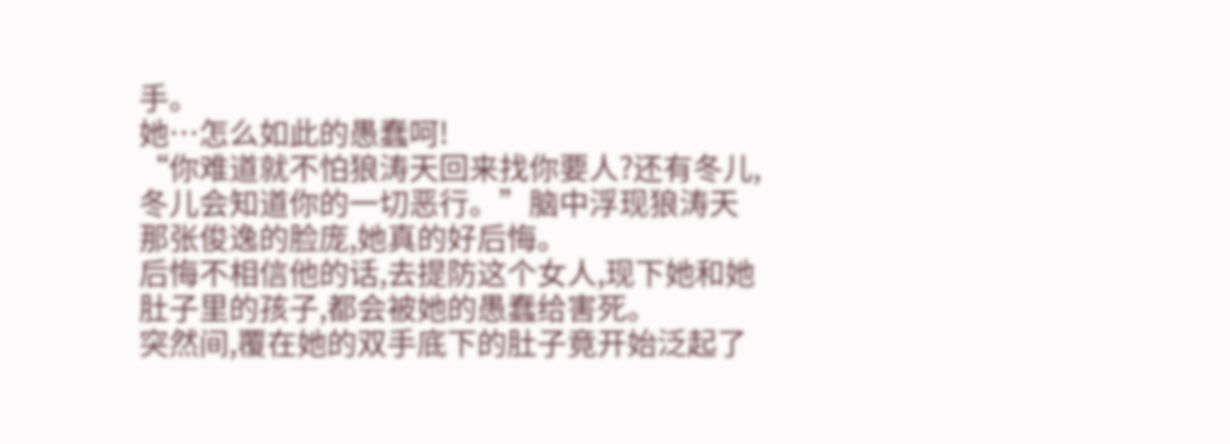手。
她…怎么如此的愚蠢呵!
“你难道就不怕狼涛天回来找你要人?还有冬儿,冬儿会知道你的一切恶行。”脑中浮现狼涛天那张俊逸的脸庞,她真的好后悔。
后悔不相信他的话,去提防这个女人,现下她和她肚子里的孩子,都会被她的愚蠢给害死。
突然间,覆在她的双手底下的肚子竟开始泛起了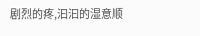剧烈的疼,汩汩的湿意顺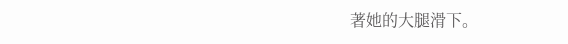著她的大腿滑下。